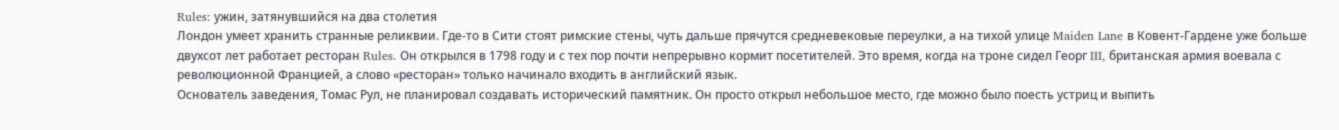Rules: ужин, затянувшийся на два столетия
Лондон умеет хранить странные реликвии. Где-то в Сити стоят римские стены, чуть дальше прячутся средневековые переулки, а на тихой улице Maiden Lane в Ковент-Гардене уже больше двухсот лет работает ресторан Rules. Он открылся в 1798 году и с тех пор почти непрерывно кормит посетителей. Это время, когда на троне сидел Георг III, британская армия воевала с революционной Францией, а слово «ресторан» только начинало входить в английский язык.
Основатель заведения, Томас Рул, не планировал создавать исторический памятник. Он просто открыл небольшое место, где можно было поесть устриц и выпить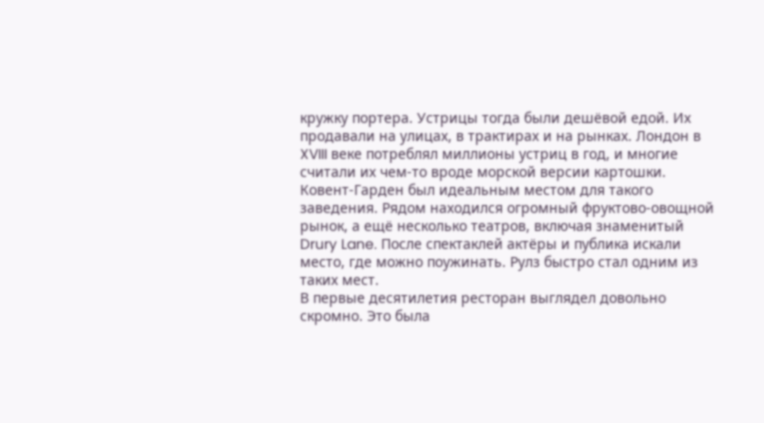кружку портера. Устрицы тогда были дешёвой едой. Их продавали на улицах, в трактирах и на рынках. Лондон в XVIII веке потреблял миллионы устриц в год, и многие считали их чем-то вроде морской версии картошки.
Ковент-Гарден был идеальным местом для такого заведения. Рядом находился огромный фруктово-овощной рынок, а ещё несколько театров, включая знаменитый Drury Lane. После спектаклей актёры и публика искали место, где можно поужинать. Рулз быстро стал одним из таких мест.
В первые десятилетия ресторан выглядел довольно скромно. Это была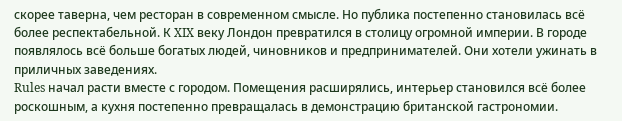скорее таверна, чем ресторан в современном смысле. Но публика постепенно становилась всё более респектабельной. К XIX веку Лондон превратился в столицу огромной империи. В городе появлялось всё больше богатых людей, чиновников и предпринимателей. Они хотели ужинать в приличных заведениях.
Rules начал расти вместе с городом. Помещения расширялись, интерьер становился всё более роскошным, а кухня постепенно превращалась в демонстрацию британской гастрономии.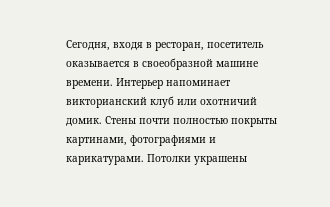Сегодня, входя в ресторан, посетитель оказывается в своеобразной машине времени. Интерьер напоминает викторианский клуб или охотничий домик. Стены почти полностью покрыты картинами, фотографиями и карикатурами. Потолки украшены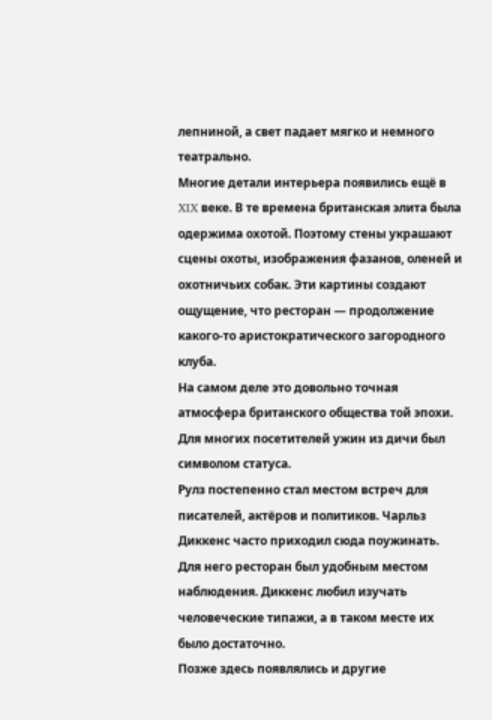лепниной, а свет падает мягко и немного театрально.
Многие детали интерьера появились ещё в XIX веке. В те времена британская элита была одержима охотой. Поэтому стены украшают сцены охоты, изображения фазанов, оленей и охотничьих собак. Эти картины создают ощущение, что ресторан — продолжение какого-то аристократического загородного клуба.
На самом деле это довольно точная атмосфера британского общества той эпохи. Для многих посетителей ужин из дичи был символом статуса.
Рулз постепенно стал местом встреч для писателей, актёров и политиков. Чарльз Диккенс часто приходил сюда поужинать. Для него ресторан был удобным местом наблюдения. Диккенс любил изучать человеческие типажи, а в таком месте их было достаточно.
Позже здесь появлялись и другие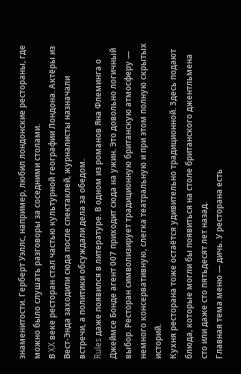знаменитости. Герберт Уэллс, например, любил лондонские рестораны, где можно было слушать разговоры за соседними столами.
В XX веке ресторан стал частью культурной географии Лондона. Актёры из Вест-Энда заходили сюда после спектаклей, журналисты назначали встречи, а политики обсуждали дела за обедом.
Rules даже появился в литературе. В одном из романов Яна Флеминга о Джеймсе Бонде агент 007 приходит сюда на ужин. Это довольно логичный выбор. Ресторан символизирует традиционную британскую атмосферу — немного консервативную, слегка театральную и при этом полную скрытых историй.
Кухня ресторана тоже остаётся удивительно традиционной. Здесь подают блюда, которые могли бы появиться на столе британского джентльмена сто или даже сто пятьдесят лет назад.
Главная тема меню — дичь. У ресторана есть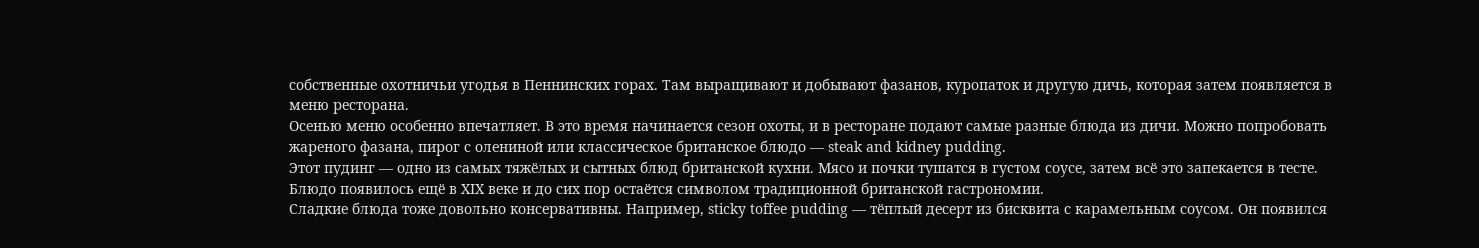собственные охотничьи угодья в Пеннинских горах. Там выращивают и добывают фазанов, куропаток и другую дичь, которая затем появляется в меню ресторана.
Осенью меню особенно впечатляет. В это время начинается сезон охоты, и в ресторане подают самые разные блюда из дичи. Можно попробовать жареного фазана, пирог с олениной или классическое британское блюдо — steak and kidney pudding.
Этот пудинг — одно из самых тяжёлых и сытных блюд британской кухни. Мясо и почки тушатся в густом соусе, затем всё это запекается в тесте. Блюдо появилось ещё в XIX веке и до сих пор остаётся символом традиционной британской гастрономии.
Сладкие блюда тоже довольно консервативны. Например, sticky toffee pudding — тёплый десерт из бисквита с карамельным соусом. Он появился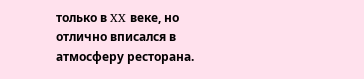только в XX веке, но отлично вписался в атмосферу ресторана.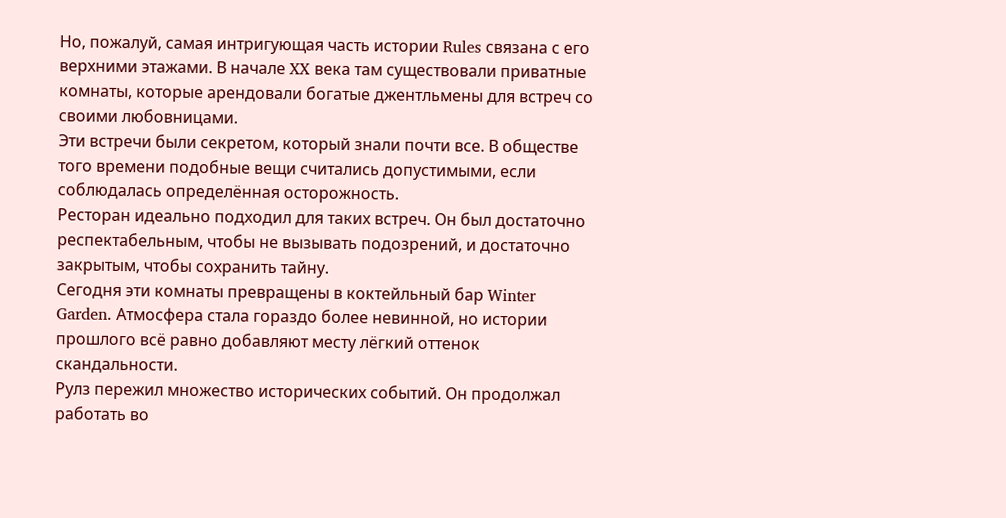Но, пожалуй, самая интригующая часть истории Rules связана с его верхними этажами. В начале XX века там существовали приватные комнаты, которые арендовали богатые джентльмены для встреч со своими любовницами.
Эти встречи были секретом, который знали почти все. В обществе того времени подобные вещи считались допустимыми, если соблюдалась определённая осторожность.
Ресторан идеально подходил для таких встреч. Он был достаточно респектабельным, чтобы не вызывать подозрений, и достаточно закрытым, чтобы сохранить тайну.
Сегодня эти комнаты превращены в коктейльный бар Winter Garden. Атмосфера стала гораздо более невинной, но истории прошлого всё равно добавляют месту лёгкий оттенок скандальности.
Рулз пережил множество исторических событий. Он продолжал работать во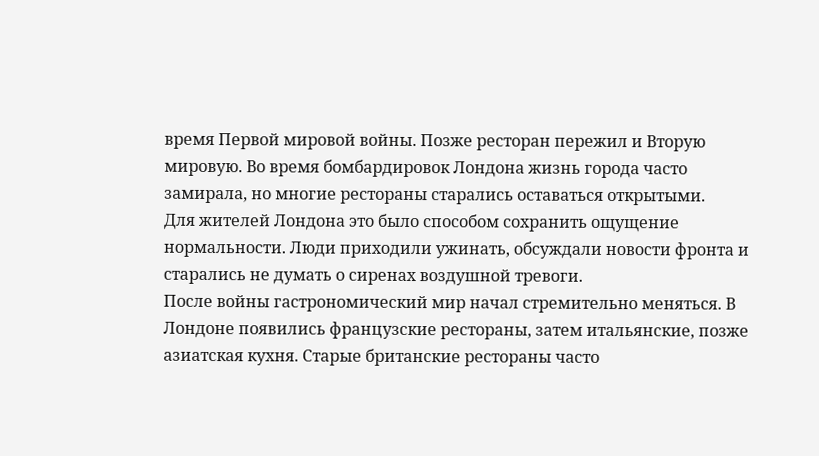время Первой мировой войны. Позже ресторан пережил и Вторую мировую. Во время бомбардировок Лондона жизнь города часто замирала, но многие рестораны старались оставаться открытыми.
Для жителей Лондона это было способом сохранить ощущение нормальности. Люди приходили ужинать, обсуждали новости фронта и старались не думать о сиренах воздушной тревоги.
После войны гастрономический мир начал стремительно меняться. В Лондоне появились французские рестораны, затем итальянские, позже азиатская кухня. Старые британские рестораны часто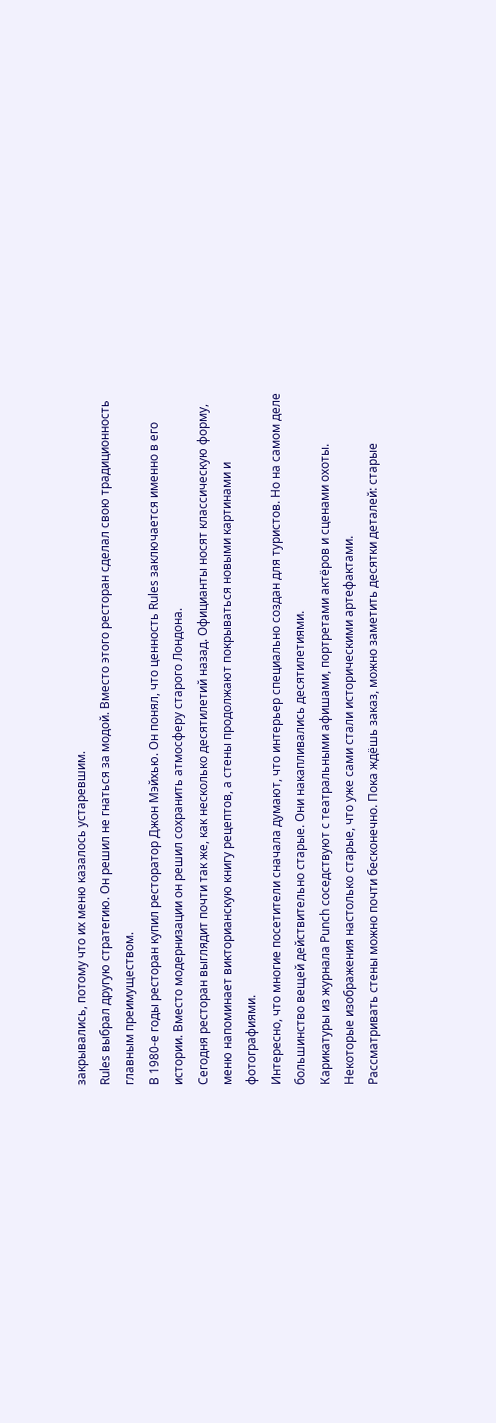закрывались, потому что их меню казалось устаревшим.
Rules выбрал другую стратегию. Он решил не гнаться за модой. Вместо этого ресторан сделал свою традиционность главным преимуществом.
В 1980-е годы ресторан купил ресторатор Джон Мэйхью. Он понял, что ценность Rules заключается именно в его истории. Вместо модернизации он решил сохранить атмосферу старого Лондона.
Сегодня ресторан выглядит почти так же, как несколько десятилетий назад. Официанты носят классическую форму, меню напоминает викторианскую книгу рецептов, а стены продолжают покрываться новыми картинами и фотографиями.
Интересно, что многие посетители сначала думают, что интерьер специально создан для туристов. Но на самом деле большинство вещей действительно старые. Они накапливались десятилетиями.
Карикатуры из журнала Punch соседствуют с театральными афишами, портретами актёров и сценами охоты. Некоторые изображения настолько старые, что уже сами стали историческими артефактами.
Рассматривать стены можно почти бесконечно. Пока ждёшь заказ, можно заметить десятки деталей: старые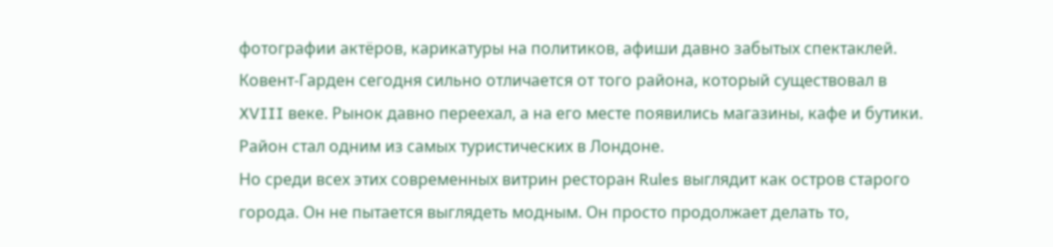фотографии актёров, карикатуры на политиков, афиши давно забытых спектаклей.
Ковент-Гарден сегодня сильно отличается от того района, который существовал в XVIII веке. Рынок давно переехал, а на его месте появились магазины, кафе и бутики. Район стал одним из самых туристических в Лондоне.
Но среди всех этих современных витрин ресторан Rules выглядит как остров старого города. Он не пытается выглядеть модным. Он просто продолжает делать то,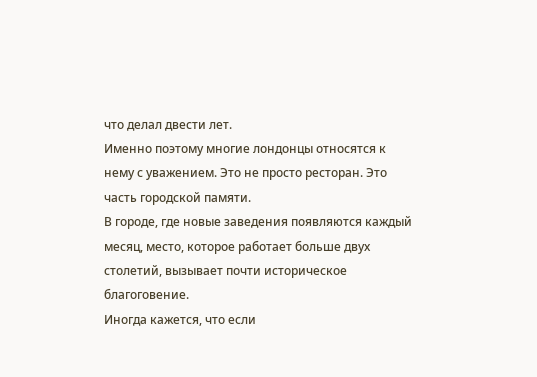что делал двести лет.
Именно поэтому многие лондонцы относятся к нему с уважением. Это не просто ресторан. Это часть городской памяти.
В городе, где новые заведения появляются каждый месяц, место, которое работает больше двух столетий, вызывает почти историческое благоговение.
Иногда кажется, что если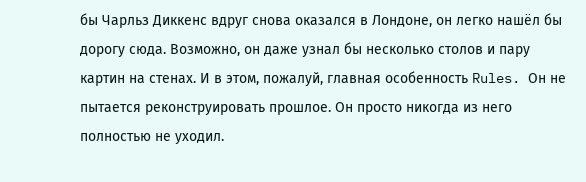бы Чарльз Диккенс вдруг снова оказался в Лондоне, он легко нашёл бы дорогу сюда. Возможно, он даже узнал бы несколько столов и пару картин на стенах. И в этом, пожалуй, главная особенность Rules. Он не пытается реконструировать прошлое. Он просто никогда из него полностью не уходил.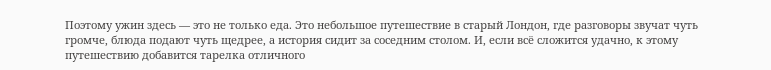Поэтому ужин здесь — это не только еда. Это небольшое путешествие в старый Лондон, где разговоры звучат чуть громче, блюда подают чуть щедрее, а история сидит за соседним столом. И, если всё сложится удачно, к этому путешествию добавится тарелка отличного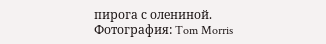пирога с олениной.
Фотография: Tom Morris